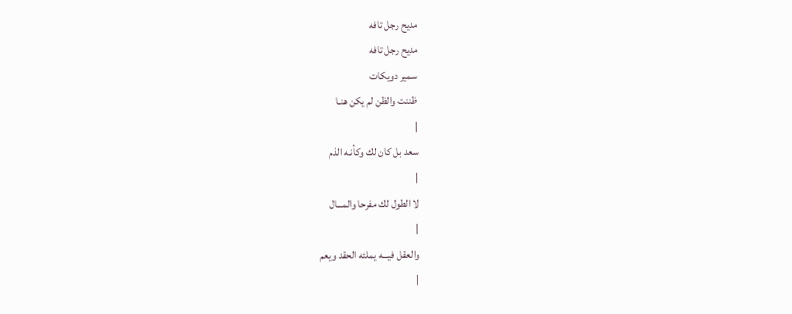مديح رجل تافه
مديح رجل تافه
سمير دويكات
ظننت والظن لم يكن هنـا
|
سعد بل كان لك وكأنـه الذم
|
لا الطول لك مفرحا والمـــال
|
والعقل فيـــه يملئه الحقد ويعم
|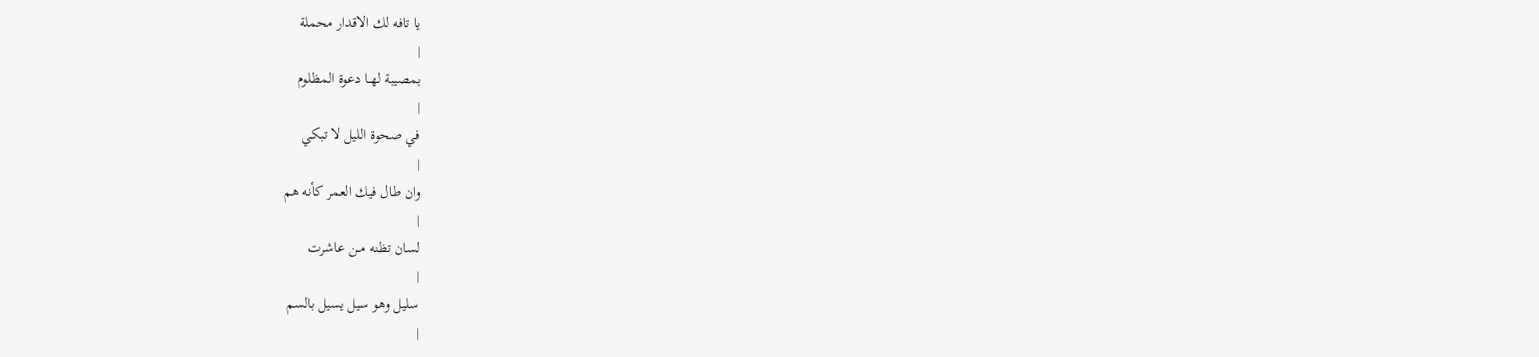يا تافه لك الاقدار محملة
|
بمصيبة لهــا دعوة المظلوم
|
في صحوة الليل لا تبكي
|
وان طال فيك العمر كأنه هم
|
لسان تظنه مــن عاشرت
|
سليل وهو سيل يسيل بالسم
|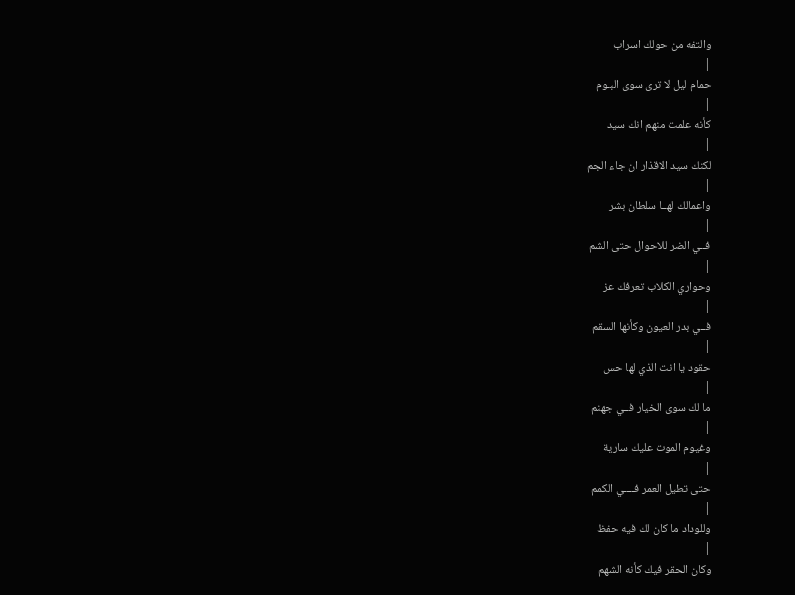والتفه من حولك اسراب
|
حمام ليل لا ترى سوى البـوم
|
كأنه علمت منهم انك سيد
|
لكنك سيد الاقذار ان جاء الجم
|
واعمالك لهــا سلطان بشر
|
فــي الضر للاحوال حتى الشم
|
وحواري الكلاب تعرفك عز
|
فــي بدر العيون وكأنها السقم
|
حقود يا انت الذي لها حس
|
ما لك سوى الخيار فــي جهنم
|
وغيوم الموت عليك سارية
|
حتى تطيل العمر فــــي الكمم
|
وللوداد ما كان لك فيه حفظ
|
وكان الحقر فيك كأنه الشهم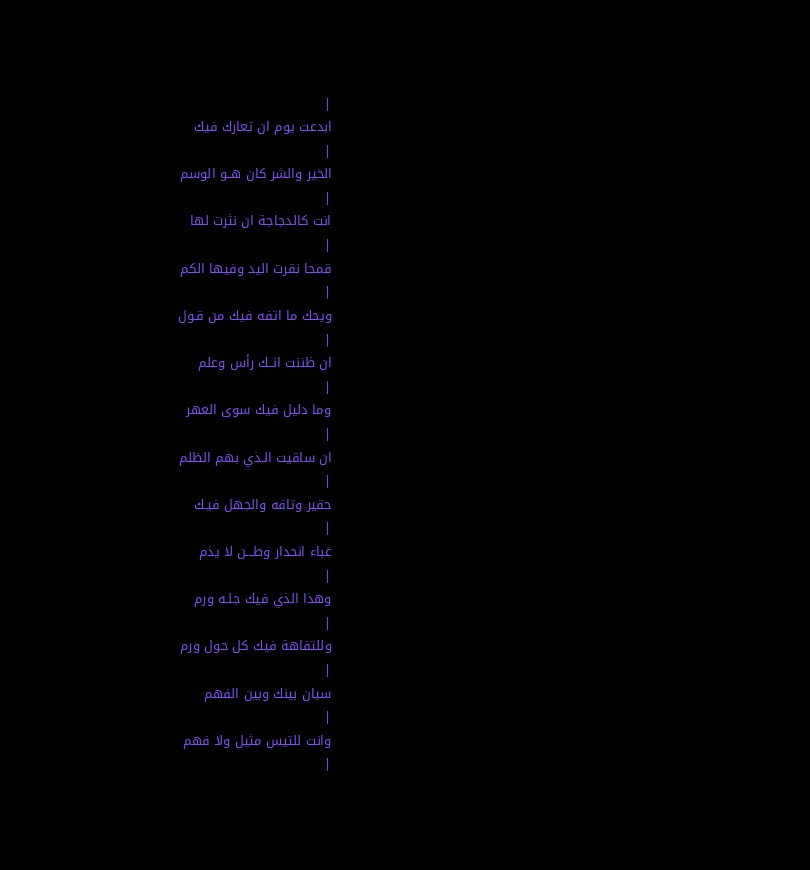|
ابدعت يوم ان تعارك فيك
|
الخير والشر كان هــو الوسم
|
انت كالدجاجة ان نثرت لها
|
قمحا نقرت اليد وفيها الكم
|
ويحك ما اتفه فيك من قـول
|
ان ظننت انــك رأس وعلم
|
وما دليل فيك سوى العهر
|
ان ساقيت الـذي بهم الظلم
|
حقير وتافه والجهل فيـك
|
غباء انحدار وطـــن لا يذم
|
وهذا الذي فيك جلـه ورم
|
وللتفاهة فيك كل حول ورم
|
سيان بينك وبين الفهم
|
وانت للتيس مثيل ولا فهم
|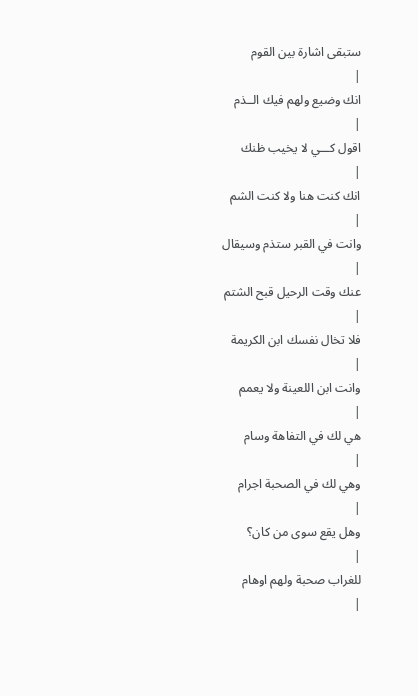ستبقى اشارة بين القوم
|
انك وضيع ولهم فيك الــذم
|
اقول كـــي لا يخيب ظنك
|
انك كنت هنا ولا كنت الشم
|
وانت في القبر ستذم وسيقال
|
عنك وقت الرحيل قبح الشتم
|
فلا تخال نفسك ابن الكريمة
|
وانت ابن اللعينة ولا يعمم
|
هي لك في التفاهة وسام
|
وهي لك في الصحبة اجرام
|
وهل يقع سوى من كان؟
|
للغراب صحبة ولهم اوهام
|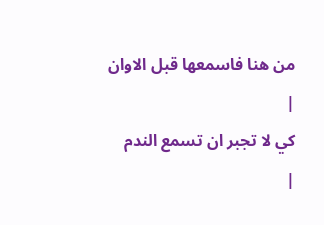من هنا فاسمعها قبل الاوان
|
كي لا تجبر ان تسمع الندم
|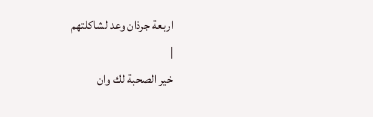اربعة جرذان وعد لشاكلتهم
|
خير الصحبة لك وان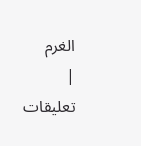الغرم
|
تعليقات